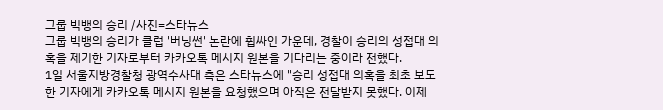그룹 빅뱅의 승리 /사진=스타뉴스
그룹 빅뱅의 승리가 클럽 '버닝썬' 논란에 휩싸인 가운데, 경찰이 승리의 성접대 의혹을 제기한 기자로부터 카카오톡 메시지 원본을 기다리는 중이라 전했다.
1일 서울지방경찰청 광역수사대 측은 스타뉴스에 "승리 성접대 의혹을 최초 보도한 기자에게 카카오톡 메시지 원본을 요청했으며 아직은 전달받지 못했다. 이제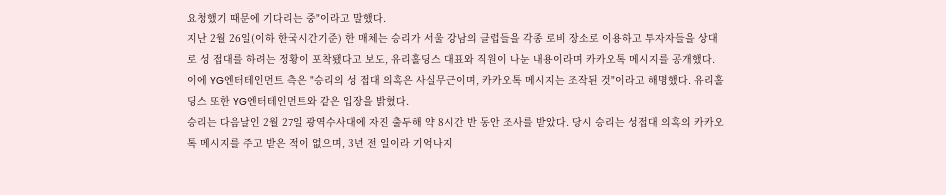요청했기 때문에 기다리는 중"이라고 말했다.
지난 2월 26일(이하 한국시간기준) 한 매체는 승리가 서울 강남의 클럽들을 각종 로비 장소로 이용하고 투자자들을 상대로 성 접대를 하려는 정황이 포착됐다고 보도, 유리홀딩스 대표와 직원이 나눈 내용이라며 카카오톡 메시지를 공개했다.
이에 YG엔터테인먼트 측은 "승리의 성 접대 의혹은 사실무근이며, 카카오톡 메시지는 조작된 것"이라고 해명했다. 유리홀딩스 또한 YG엔터테인먼트와 같은 입장을 밝혔다.
승리는 다음날인 2월 27일 광역수사대에 자진 출두해 약 8시간 반 동안 조사를 받았다. 당시 승리는 성접대 의혹의 카카오톡 메시지를 주고 받은 적이 없으며, 3년 전 일이라 기억나지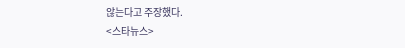않는다고 주장했다.
<스타뉴스>